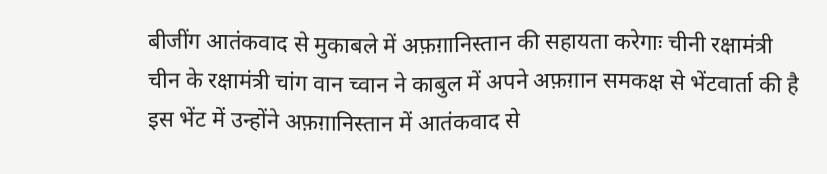बीजींग आतंकवाद से मुकाबले में अफ़ग़ानिस्तान की सहायता करेगाः चीनी रक्षामंत्री
चीन के रक्षामंत्री चांग वान च्वान ने काबुल में अपने अफ़ग़ान समकक्ष से भेंटवार्ता की है
इस भेंट में उन्होंने अफ़ग़ानिस्तान में आतंकवाद से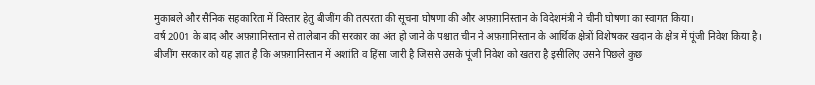मुकाबले और सैनिक सहकारिता में विस्तार हेतु बीजींग की तत्परता की सूचना घोषणा की और अफ़ग़ानिस्तान के विदेशमंत्री ने चीनी घोषणा का स्वागत किया।
वर्ष 2001 के बाद और अफ़ग़ानिस्तान से तालेबान की सरकार का अंत हो जाने के पश्चात चीन ने अफ़ग़ानिस्तान के आर्थिक क्षेत्रों विशेषकर खदान के क्षेत्र में पूंजी निवेश किया है।
बीजींग सरकार को यह ज्ञात है कि अफ़ग़ानिस्तान में अशांति व हिंसा जारी है जिससे उसके पूंजी निवेश को खतरा है इसीलिए उसने पिछले कुछ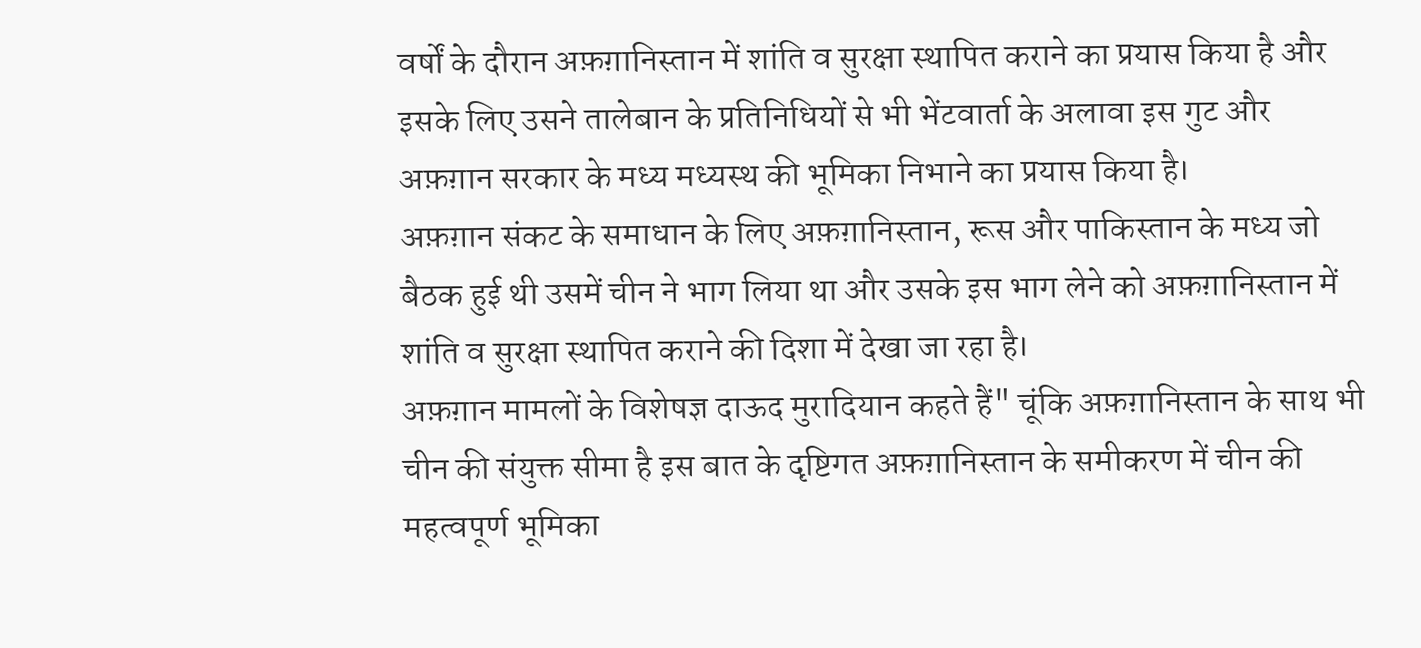वर्षों के दौरान अफ़ग़ानिस्तान में शांति व सुरक्षा स्थापित कराने का प्रयास किया है और इसके लिए उसने तालेबान के प्रतिनिधियों से भी भेंटवार्ता के अलावा इस गुट और अफ़ग़ान सरकार के मध्य मध्यस्थ की भूमिका निभाने का प्रयास किया है।
अफ़ग़ान संकट के समाधान के लिए अफ़ग़ानिस्तान, रूस और पाकिस्तान के मध्य जो बैठक हुई थी उसमें चीन ने भाग लिया था और उसके इस भाग लेने को अफ़ग़ानिस्तान में शांति व सुरक्षा स्थापित कराने की दिशा में देखा जा रहा है।
अफ़ग़ान मामलों के विशेषज्ञ दाऊद मुरादियान कहते हैं" चूंकि अफ़ग़ानिस्तान के साथ भी चीन की संयुक्त सीमा है इस बात के दृष्टिगत अफ़ग़ानिस्तान के समीकरण में चीन की महत्वपूर्ण भूमिका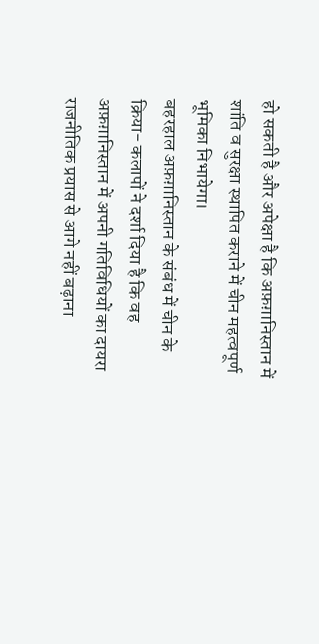हो सकती है और अपेक्षा है कि अफ़ग़ानिस्तान में शांति व सुरक्षा स्थापित कराने में चीन महत्वपूर्ण भूमिका निभायेगा।
बहरहाल अफ़ग़ानिस्तान के संबंध में चीन के क्रिया- कलापों ने दर्शा दिया है कि वह अफ़ग़ानिस्तान में अपनी गतिविधियों का दायरा राजनीतिक प्रयास से आगे नहीं बढ़ाना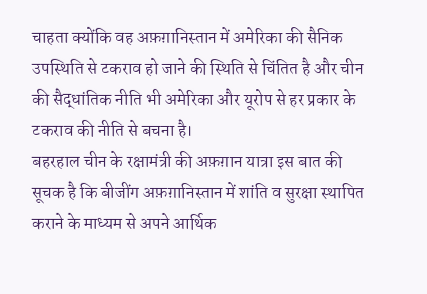चाहता क्योंकि वह अफ़ग़ानिस्तान में अमेरिका की सैनिक उपस्थिति से टकराव हो जाने की स्थिति से चिंतित है और चीन की सैद्धांतिक नीति भी अमेरिका और यूरोप से हर प्रकार के टकराव की नीति से बचना है।
बहरहाल चीन के रक्षामंत्री की अफ़ग़ान यात्रा इस बात की सूचक है कि बीजींग अफ़ग़ानिस्तान में शांति व सुरक्षा स्थापित कराने के माध्यम से अपने आर्थिक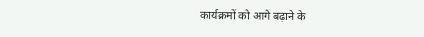कार्यक्रमों को आगे बढ़ाने के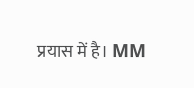प्रयास में है। MM